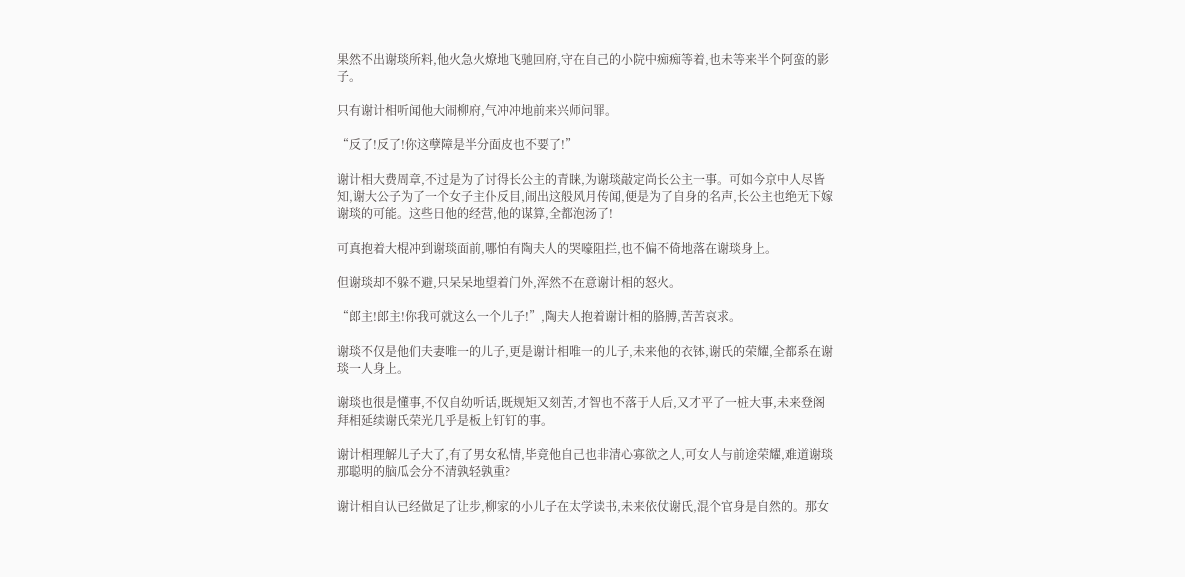果然不出谢琰所料,他火急火燎地飞驰回府,守在自己的小院中痴痴等着,也未等来半个阿蛮的影子。

只有谢计相听闻他大闹柳府,气冲冲地前来兴师问罪。

“反了!反了!你这孽障是半分面皮也不要了!”

谢计相大费周章,不过是为了讨得长公主的青睐,为谢琰敲定尚长公主一事。可如今京中人尽皆知,谢大公子为了一个女子主仆反目,闹出这般风月传闻,便是为了自身的名声,长公主也绝无下嫁谢琰的可能。这些日他的经营,他的谋算,全都泡汤了!

可真抱着大棍冲到谢琰面前,哪怕有陶夫人的哭嚎阻拦,也不偏不倚地落在谢琰身上。

但谢琰却不躲不避,只呆呆地望着门外,浑然不在意谢计相的怒火。

“郎主!郎主!你我可就这么一个儿子!”,陶夫人抱着谢计相的胳膊,苦苦哀求。

谢琰不仅是他们夫妻唯一的儿子,更是谢计相唯一的儿子,未来他的衣钵,谢氏的荣耀,全都系在谢琰一人身上。

谢琰也很是懂事,不仅自幼听话,既规矩又刻苦,才智也不落于人后,又才平了一桩大事,未来登阁拜相延续谢氏荣光几乎是板上钉钉的事。

谢计相理解儿子大了,有了男女私情,毕竟他自己也非清心寡欲之人,可女人与前途荣耀,难道谢琰那聪明的脑瓜会分不清孰轻孰重?

谢计相自认已经做足了让步,柳家的小儿子在太学读书,未来依仗谢氏,混个官身是自然的。那女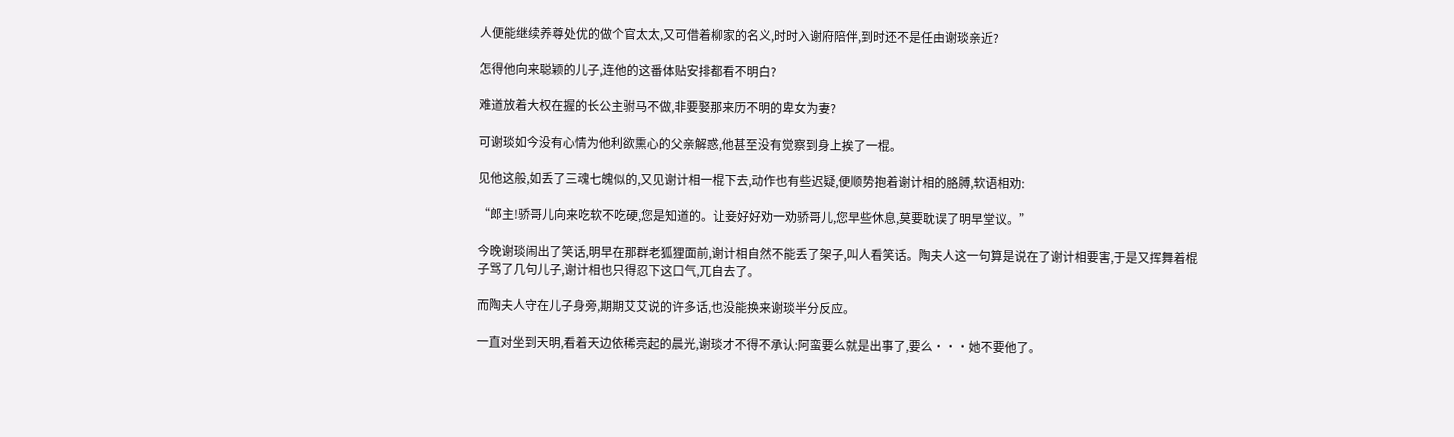人便能继续养尊处优的做个官太太,又可借着柳家的名义,时时入谢府陪伴,到时还不是任由谢琰亲近?

怎得他向来聪颖的儿子,连他的这番体贴安排都看不明白?

难道放着大权在握的长公主驸马不做,非要娶那来历不明的卑女为妻?

可谢琰如今没有心情为他利欲熏心的父亲解惑,他甚至没有觉察到身上挨了一棍。

见他这般,如丢了三魂七魄似的,又见谢计相一棍下去,动作也有些迟疑,便顺势抱着谢计相的胳膊,软语相劝:

“郎主!骄哥儿向来吃软不吃硬,您是知道的。让妾好好劝一劝骄哥儿,您早些休息,莫要耽误了明早堂议。”

今晚谢琰闹出了笑话,明早在那群老狐狸面前,谢计相自然不能丢了架子,叫人看笑话。陶夫人这一句算是说在了谢计相要害,于是又挥舞着棍子骂了几句儿子,谢计相也只得忍下这口气,兀自去了。

而陶夫人守在儿子身旁,期期艾艾说的许多话,也没能换来谢琰半分反应。

一直对坐到天明,看着天边依稀亮起的晨光,谢琰才不得不承认:阿蛮要么就是出事了,要么···她不要他了。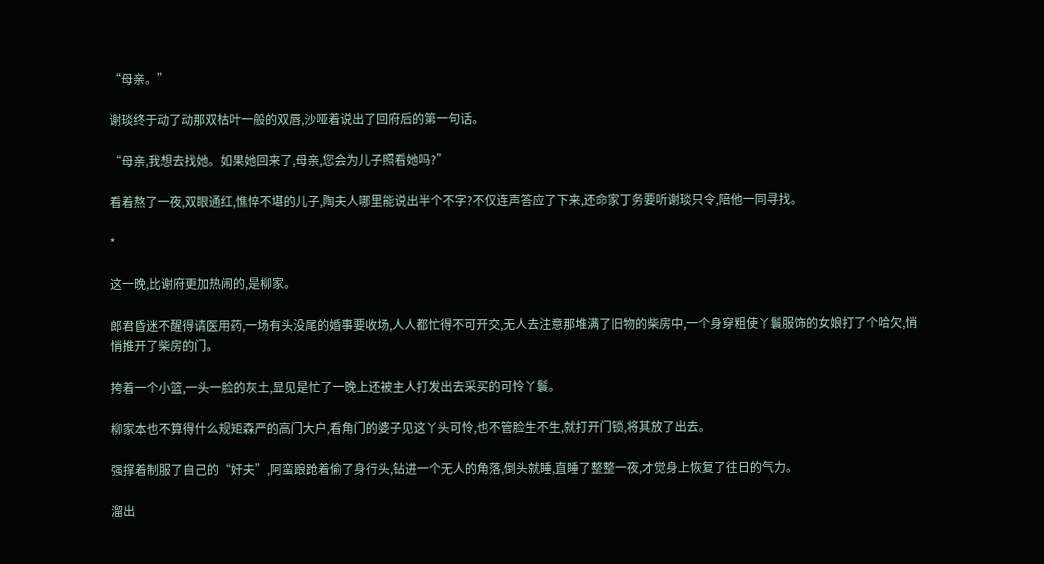“母亲。”

谢琰终于动了动那双枯叶一般的双唇,沙哑着说出了回府后的第一句话。

“母亲,我想去找她。如果她回来了,母亲,您会为儿子照看她吗?”

看着熬了一夜,双眼通红,憔悴不堪的儿子,陶夫人哪里能说出半个不字?不仅连声答应了下来,还命家丁务要听谢琰只令,陪他一同寻找。

*

这一晚,比谢府更加热闹的,是柳家。

郎君昏迷不醒得请医用药,一场有头没尾的婚事要收场,人人都忙得不可开交,无人去注意那堆满了旧物的柴房中,一个身穿粗使丫鬟服饰的女娘打了个哈欠,悄悄推开了柴房的门。

挎着一个小篮,一头一脸的灰土,显见是忙了一晚上还被主人打发出去采买的可怜丫鬟。

柳家本也不算得什么规矩森严的高门大户,看角门的婆子见这丫头可怜,也不管脸生不生,就打开门锁,将其放了出去。

强撑着制服了自己的“奸夫”,阿蛮踉跄着偷了身行头,钻进一个无人的角落,倒头就睡,直睡了整整一夜,才觉身上恢复了往日的气力。

溜出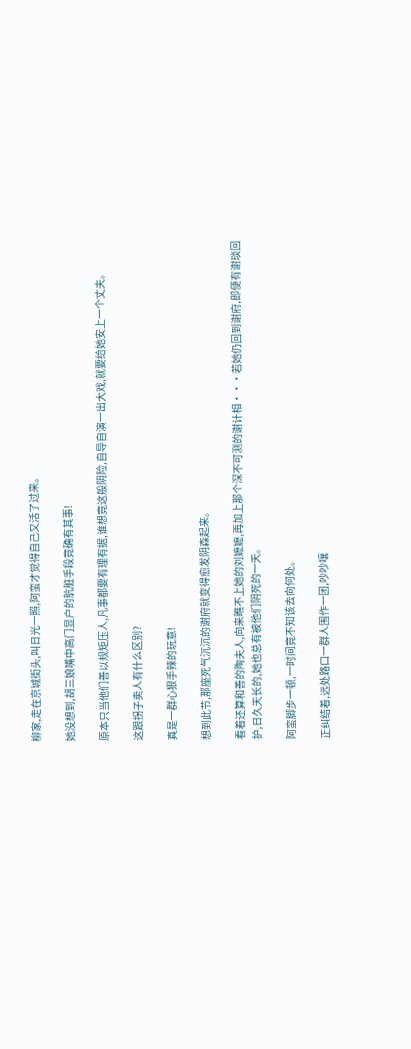柳家,走在京城街头,叫日光一照,阿蛮才觉得自己又活了过来。

她没想到,胡三娘嘴中高门显户的肮脏手段竟确有其事!

原本只当他们善以规矩压人,凡事都要有理有据,谁想竟这般阴险,自导自演一出大戏,就要给她安上一个丈夫。

这跟拐子卖人有什么区别?

真是一群心狠手辣的玩意!

想到此节,那座死气沉沉的谢府就变得愈发阴森起来。

看着还算和善的陶夫人,向来瞧不上她的刘嬷嬷,再加上那个深不可测的谢计相···若她仍回到谢府,即便有谢琰回护,日久天长的,她也总有被他们阴死的一天。

阿蛮脚步一顿,一时间竟不知该去向何处。

正纠结着,远处路口一群人围作一团,吵吵嚷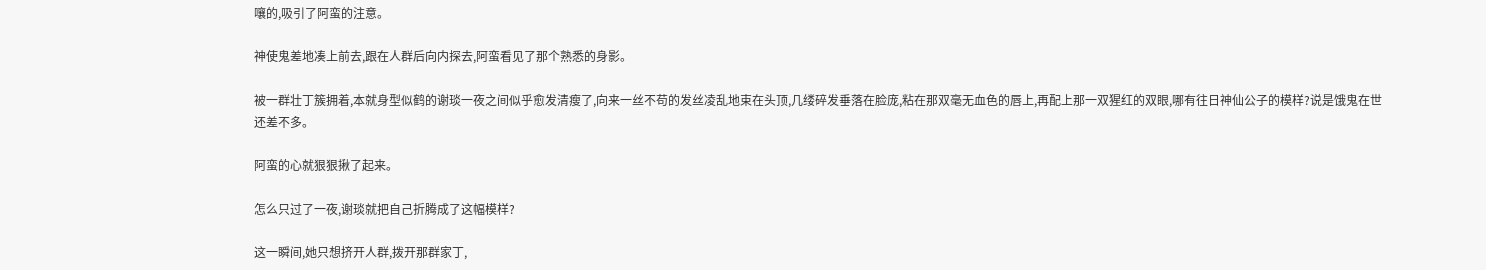嚷的,吸引了阿蛮的注意。

神使鬼差地凑上前去,跟在人群后向内探去,阿蛮看见了那个熟悉的身影。

被一群壮丁簇拥着,本就身型似鹤的谢琰一夜之间似乎愈发清瘦了,向来一丝不苟的发丝凌乱地束在头顶,几缕碎发垂落在脸庞,粘在那双毫无血色的唇上,再配上那一双猩红的双眼,哪有往日神仙公子的模样?说是饿鬼在世还差不多。

阿蛮的心就狠狠揪了起来。

怎么只过了一夜,谢琰就把自己折腾成了这幅模样?

这一瞬间,她只想挤开人群,拨开那群家丁,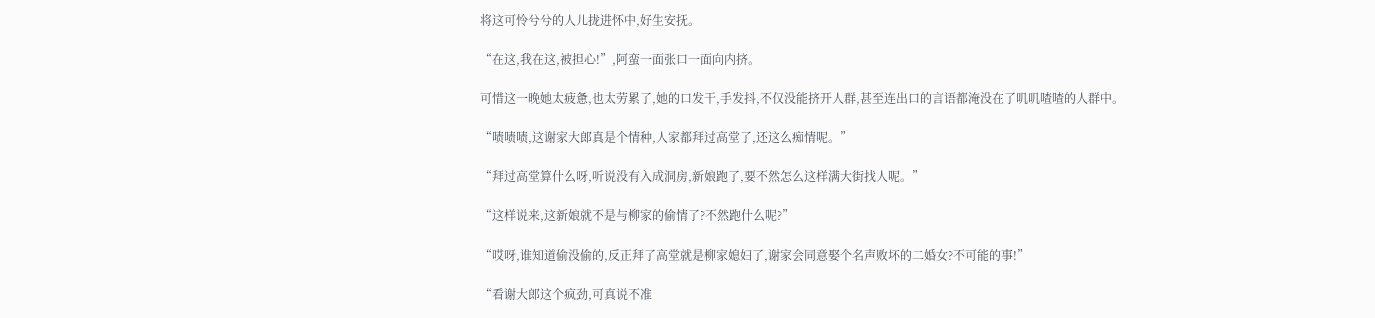将这可怜兮兮的人儿拢进怀中,好生安抚。

“在这,我在这,被担心!”,阿蛮一面张口一面向内挤。

可惜这一晚她太疲惫,也太劳累了,她的口发干,手发抖,不仅没能挤开人群,甚至连出口的言语都淹没在了叽叽喳喳的人群中。

“啧啧啧,这谢家大郎真是个情种,人家都拜过高堂了,还这么痴情呢。”

“拜过高堂算什么呀,听说没有入成洞房,新娘跑了,要不然怎么这样满大街找人呢。”

“这样说来,这新娘就不是与柳家的偷情了?不然跑什么呢?”

“哎呀,谁知道偷没偷的,反正拜了高堂就是柳家媳妇了,谢家会同意娶个名声败坏的二婚女?不可能的事!”

“看谢大郎这个疯劲,可真说不准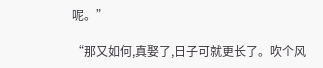呢。”

“那又如何,真娶了,日子可就更长了。吹个风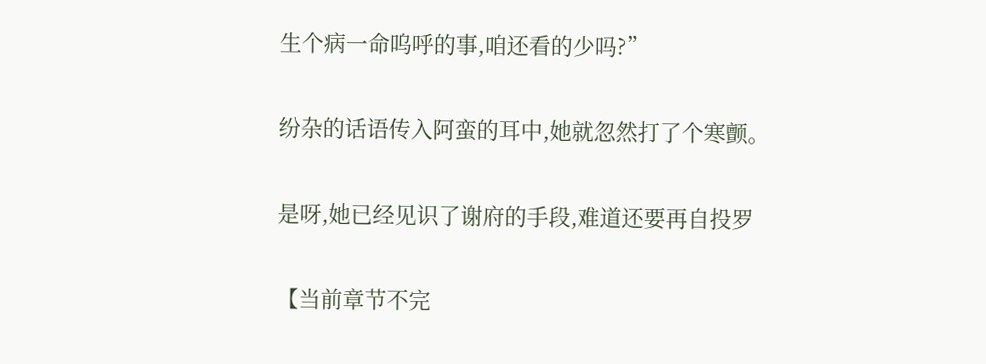生个病一命呜呼的事,咱还看的少吗?”

纷杂的话语传入阿蛮的耳中,她就忽然打了个寒颤。

是呀,她已经见识了谢府的手段,难道还要再自投罗

【当前章节不完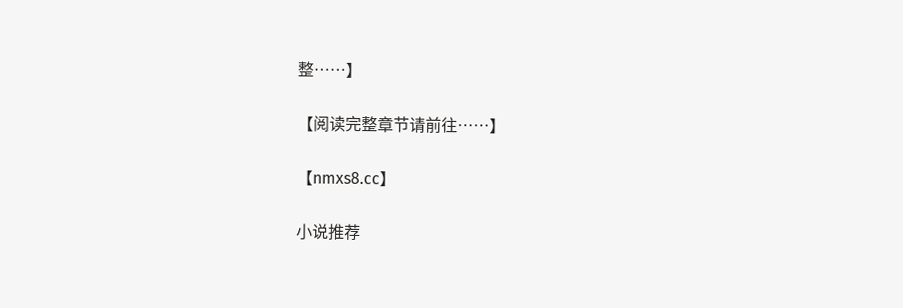整……】

【阅读完整章节请前往……】

【nmxs8.cc】

小说推荐